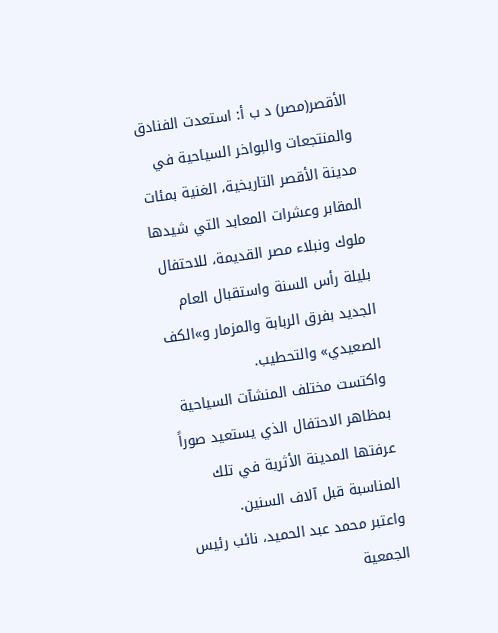الأقصر(مصر) د ب أ: استعدت الفنادق والمنتجعات والبواخر السياحية في مدينة الأقصر التاريخية، الغنية بمئات المقابر وعشرات المعابد التي شيدها ملوك ونبلاء مصر القديمة، للاحتفال بليلة رأس السنة واستقبال العام الجديد بفرق الربابة والمزمار و»الكف الصعيدي» والتحطيب.
واكتست مختلف المنشآت السياحية بمظاهر الاحتفال الذي يستعيد صوراً عرفتها المدينة الأثرية في تلك المناسبة قبل آلاف السنين.
واعتبر محمد عبد الحميد، نائب رئيس الجمعية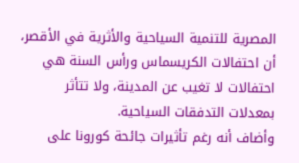المصرية للتنمية السياحية والأثرية في الأقصر، أن احتفالات الكريسماس ورأس السنة هي احتفالات لا تغيب عن المدينة، ولا تتأثر بمعدلات التدفقات السياحية.
وأضاف أنه رغم تأثيرات جائحة كورونا على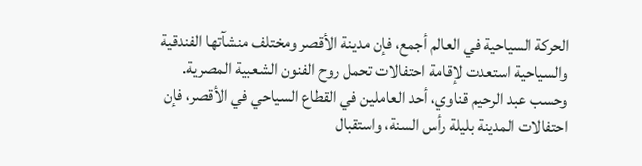الحركة السياحية في العالم أجمع، فإن مدينة الأقصر ومختلف منشآتها الفندقية والسياحية استعدت لإقامة احتفالات تحمل روح الفنون الشعبية المصرية.
وحسب عبد الرحيم قناوي، أحد العاملين في القطاع السياحي في الأقصر، فإن احتفالات المدينة بليلة رأس السنة، واستقبال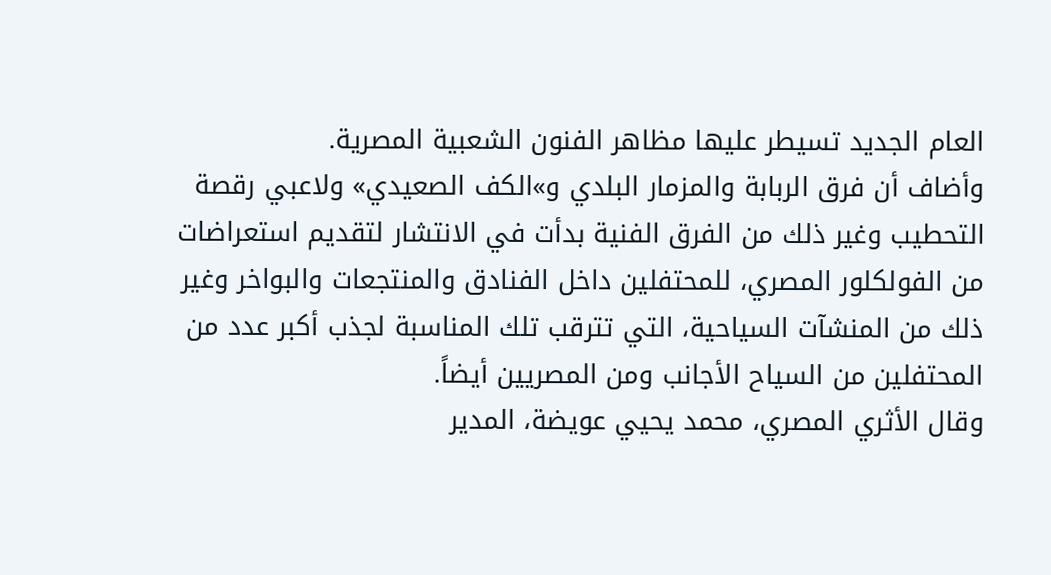العام الجديد تسيطر عليها مظاهر الفنون الشعبية المصرية.
وأضاف أن فرق الربابة والمزمار البلدي و»الكف الصعيدي» ولاعبي رقصة التحطيب وغير ذلك من الفرق الفنية بدأت في الانتشار لتقديم استعراضات من الفولكلور المصري، للمحتفلين داخل الفنادق والمنتجعات والبواخر وغير ذلك من المنشآت السياحية، التي تترقب تلك المناسبة لجذب أكبر عدد من المحتفلين من السياح الأجانب ومن المصريين أيضاً.
وقال الأثري المصري، محمد يحيي عويضة، المدير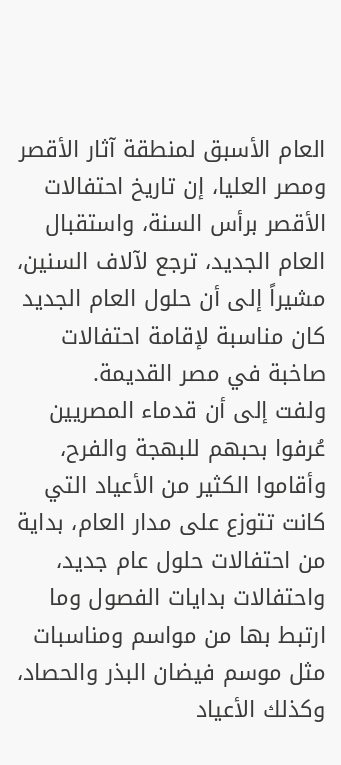العام الأسبق لمنطقة آثار الأقصر ومصر العليا، إن تاريخ احتفالات الأقصر برأس السنة، واستقبال العام الجديد، ترجع لآلاف السنين، مشيراً إلى أن حلول العام الجديد كان مناسبة لإقامة احتفالات صاخبة في مصر القديمة.
ولفت إلى أن قدماء المصريين عُرفوا بحبهم للبهجة والفرح، وأقاموا الكثير من الأعياد التي كانت تتوزع على مدار العام، بداية من احتفالات حلول عام جديد، واحتفالات بدايات الفصول وما ارتبط بها من مواسم ومناسبات مثل موسم فيضان البذر والحصاد، وكذلك الأعياد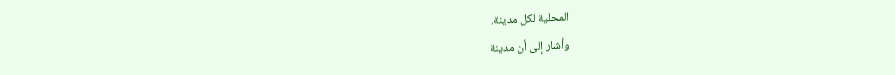المحلية لكل مدينة.
وأشار إلى أن مدينة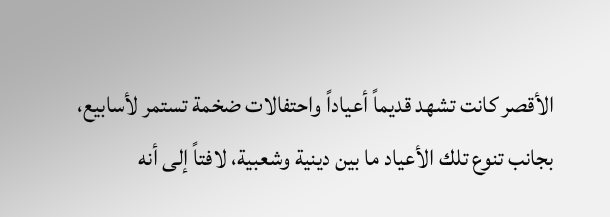الأقصر كانت تشهد قديماً أعياداً واحتفالات ضخمة تستمر لأسابيع، بجانب تنوع تلك الأعياد ما بين دينية وشعبية، لافتاً إلى أنه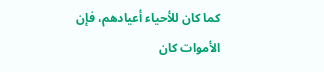كما كان للأحياء أعيادهم، فإن الأموات كان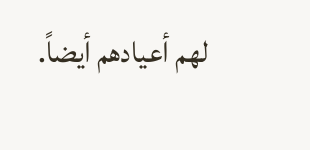لهم أعيادهم أيضاً.